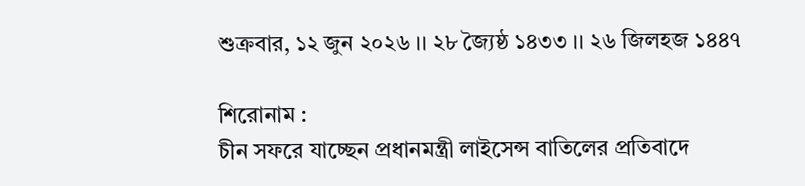শুক্রবার, ১২ জুন ২০২৬ ।। ২৮ জ্যৈষ্ঠ ১৪৩৩ ।। ২৬ জিলহজ ১৪৪৭

শিরোনাম :
চীন সফরে যাচ্ছেন প্রধানমন্ত্রী লাইসেন্স বাতিলের প্রতিবাদে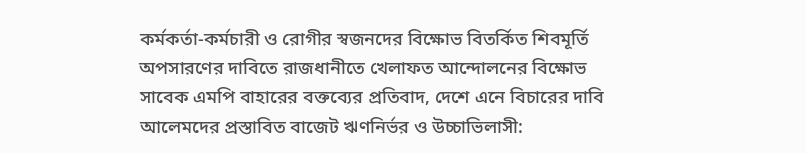কর্মকর্তা-কর্মচারী ও রোগীর স্বজনদের বিক্ষোভ বিতর্কিত শিবমূর্তি অপসারণের দাবিতে রাজধানীতে খেলাফত আন্দোলনের বিক্ষোভ সাবেক এমপি বাহারের বক্তব্যের প্রতিবাদ, দেশে এনে বিচারের দাবি আলেমদের প্রস্তাবিত বাজেট ঋণনির্ভর ও উচ্চাভিলাসী: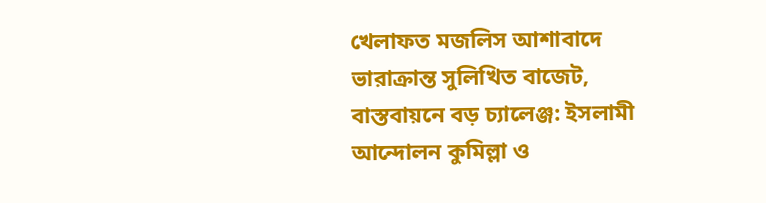খেলাফত মজলিস আশাবাদে ভারাক্রান্ত সুলিখিত বাজেট, বাস্তবায়নে বড় চ্যালেঞ্জ: ইসলামী আন্দোলন কুমিল্লা ও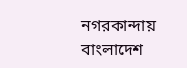নগরকান্দায় বাংলাদেশ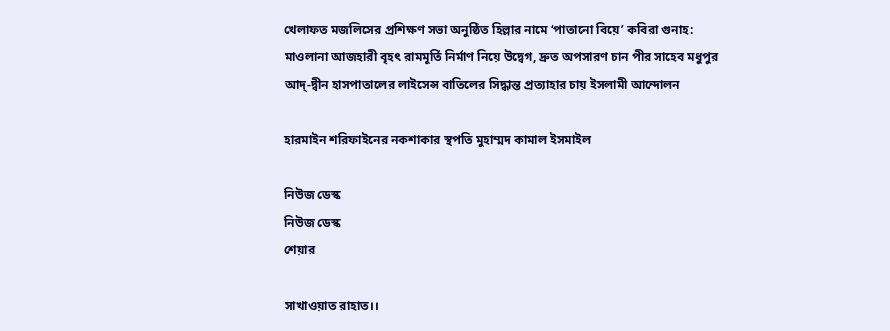খেলাফত মজলিসের প্রশিক্ষণ সভা অনুষ্ঠিত হিল্লার নামে ‘পাতানো বিয়ে’ কবিরা গুনাহ: মাওলানা আজহারী বৃহৎ রামমূর্তি নির্মাণ নিয়ে উদ্বেগ, দ্রুত অপসারণ চান পীর সাহেব মধুপুর আদ্-দ্বীন হাসপাতালের লাইসেন্স বাতিলের সিদ্ধান্ত প্রত্যাহার চায় ইসলামী আন্দোলন

হারমাইন শরিফাইনের নকশাকার স্থপতি মুহাম্মদ কামাল ইসমাইল

নিউজ ডেস্ক
নিউজ ডেস্ক
শেয়ার

সাখাওয়াত রাহাত।।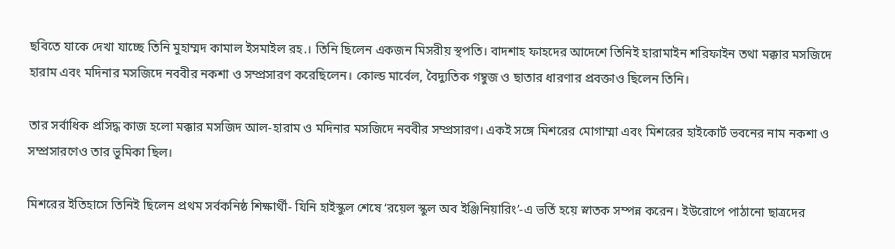ছবিতে যাকে দেখা যাচ্ছে তিনি মুহাম্মদ কামাল ইসমাইল রহ.। তিনি ছিলেন একজন মিসরীয় স্থপতি। বাদশাহ ফাহদের আদেশে তিনিই হারামাইন শরিফাইন তথা মক্কার মসজিদে হারাম এবং মদিনার মসজিদে নববীর নকশা ও সম্প্রসারণ করেছিলেন। কোল্ড মার্বেল, বৈদ্যুতিক গম্বুজ ও ছাতার ধারণার প্রবক্তাও ছিলেন তিনি।

তার সর্বাধিক প্রসিদ্ধ কাজ হলো মক্কার মসজিদ আল-হারাম ও মদিনার মসজিদে নববীর সম্প্রসারণ। একই সঙ্গে মিশরের মোগাম্মা এবং মিশরের হাইকোর্ট ভবনের নাম নকশা ও সম্প্রসারণেও তার ভুমিকা ছিল।

মিশরের ইতিহাসে তিনিই ছিলেন প্রথম সর্বকনিষ্ঠ শিক্ষার্থী- যিনি হাইস্কুল শেষে ‘রয়েল স্কুল অব ইঞ্জিনিয়ারিং’-এ ভর্তি হয়ে স্নাতক সম্পন্ন করেন। ইউরোপে পাঠানো ছাত্রদের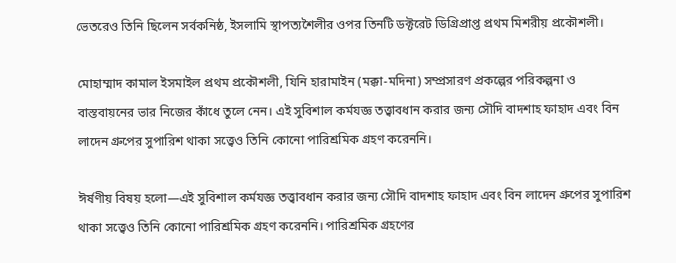ভেতরেও তিনি ছিলেন সর্বকনিষ্ঠ, ইসলামি স্থাপত্যশৈলীর ওপর তিনটি ডক্টরেট ডিগ্রিপ্রাপ্ত প্রথম মিশরীয় প্রকৌশলী।

মোহাম্মাদ কামাল ইসমাইল প্রথম প্রকৌশলী, যিনি হারামাইন (মক্কা-মদিনা) সম্প্রসারণ প্রকল্পের পরিকল্পনা ও বাস্তবায়নের ভার নিজের কাঁধে তুলে নেন। এই সুবিশাল কর্মযজ্ঞ তত্ত্বাবধান করার জন্য সৌদি বাদশাহ ফাহাদ এবং বিন লাদেন গ্রুপের সুপারিশ থাকা সত্ত্বেও তিনি কোনো পারিশ্রমিক গ্রহণ করেননি।

ঈর্ষণীয় বিষয় হলো—এই সুবিশাল কর্মযজ্ঞ তত্ত্বাবধান করার জন্য সৌদি বাদশাহ ফাহাদ এবং বিন লাদেন গ্রুপের সুপারিশ থাকা সত্ত্বেও তিনি কোনো পারিশ্রমিক গ্রহণ করেননি। পারিশ্রমিক গ্রহণের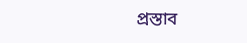প্রস্তাব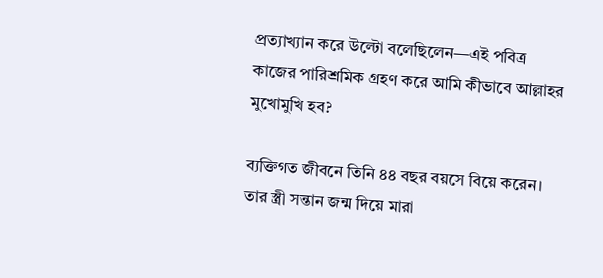প্রত্যাখ্যান করে উল্টো বলেছিলেন—এই পবিত্র কাজের পারিশ্রমিক গ্রহণ করে আমি কীভাবে আল্লাহর মুখোমুখি হব?

ব্যক্তিগত জীবনে তিনি ৪৪ বছর বয়সে বিয়ে করেন। তার স্ত্রী সন্তান জন্ম দিয়ে মারা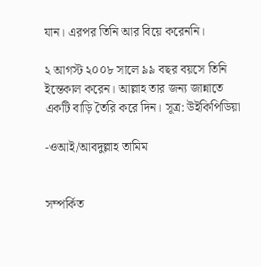যান। এরপর তিনি আর বিয়ে করেননি।

২ আগস্ট ২০০৮ সালে ৯৯ বছর বয়সে তিনি ইন্তেকাল করেন। আল্লাহ তার জন্য জান্নাতে একটি বাড়ি তৈরি করে দিন। সূত্র: উইকিপিডিয়া

-ওআই/আবদুল্লাহ তামিম


সম্পর্কিত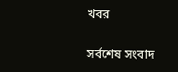খবর

সর্বশেষ সংবাদ